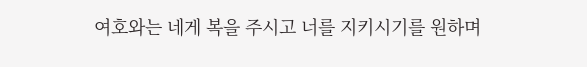여호와는 네게 복을 주시고 너를 지키시기를 원하며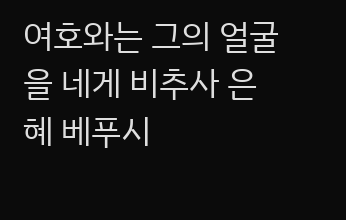여호와는 그의 얼굴을 네게 비추사 은혜 베푸시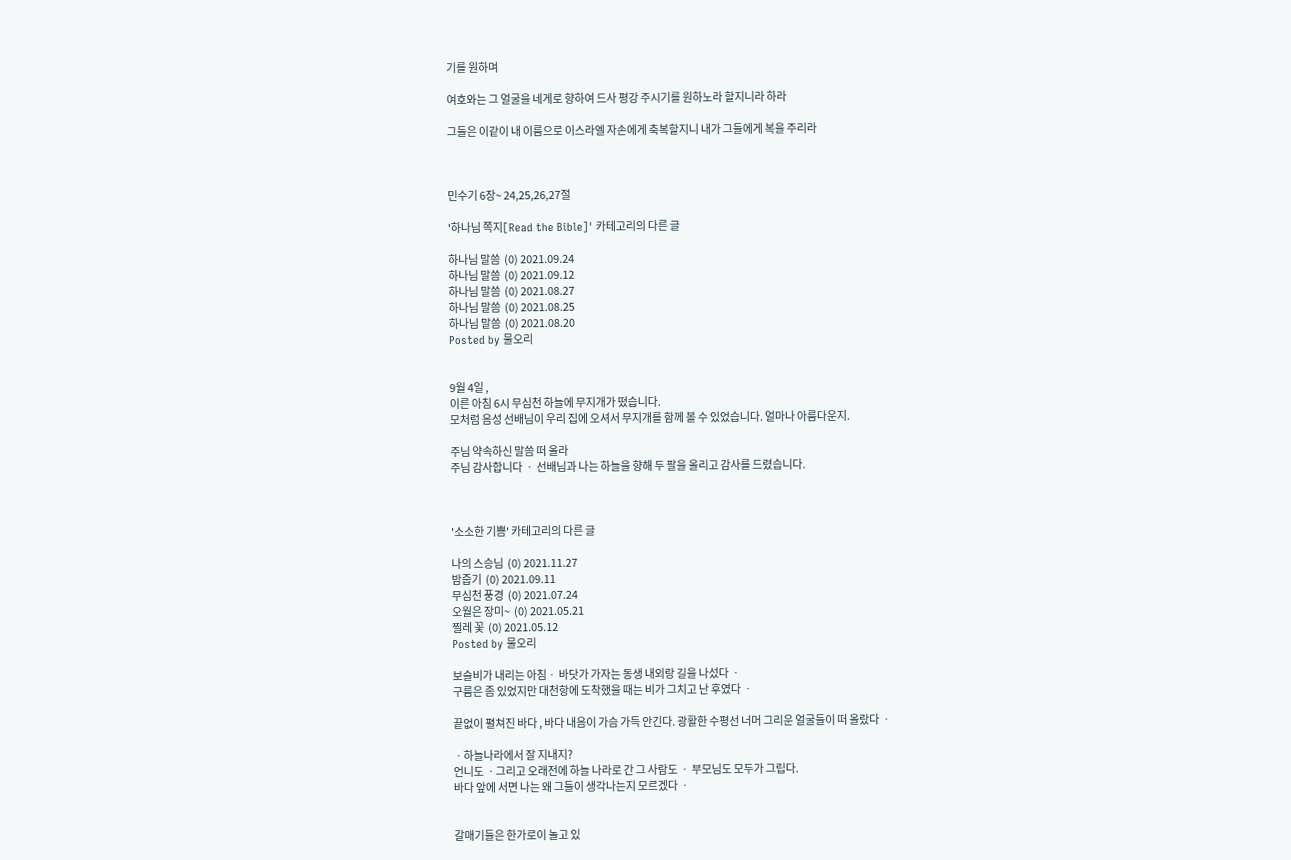기를 원하며

여호와는 그 얼굴을 네게로 향하여 드사 평강 주시기를 원하노라 할지니라 하라

그들은 이같이 내 이름으로 이스라엘 자손에게 축복할지니 내가 그들에게 복을 주리라



민수기 6장~ 24,25,26,27절

'하나님 쪽지[Read the Bible]' 카테고리의 다른 글

하나님 말씀  (0) 2021.09.24
하나님 말씀  (0) 2021.09.12
하나님 말씀  (0) 2021.08.27
하나님 말씀  (0) 2021.08.25
하나님 말씀  (0) 2021.08.20
Posted by 물오리


9월 4일 ,
이른 아침 6시 무심천 하늘에 무지개가 떴습니다.
모처럼 음성 선배님이 우리 집에 오셔서 무지개를 함께 볼 수 있었습니다. 얼마나 아름다운지.

주님 약속하신 말씀 떠 올라
주님 감사합니다 ㆍ 선배님과 나는 하늘을 향해 두 팔을 올리고 감사를 드렸습니다.



'소소한 기쁨' 카테고리의 다른 글

나의 스승님  (0) 2021.11.27
밤줍기  (0) 2021.09.11
무심천 풍경  (0) 2021.07.24
오월은 장미~  (0) 2021.05.21
찔레 꽃  (0) 2021.05.12
Posted by 물오리

보슬비가 내리는 아침ㆍ 바닷가 가자는 동생 내외랑 길을 나섰다 ㆍ
구름은 좀 있었지만 대천항에 도착했을 때는 비가 그치고 난 후였다 ㆍ

끝없이 펼쳐진 바다 , 바다 내음이 가슴 가득 안긴다. 광활한 수평선 너머 그리운 얼굴들이 떠 올랐다 ㆍ

ㆍ하늘나라에서 잘 지내지?
언니도 ㆍ그리고 오래전에 하늘 나라로 간 그 사람도 ㆍ 부모님도 모두가 그립다.
바다 앞에 서면 나는 왜 그들이 생각나는지 모르겠다 ㆍ


갈매기들은 한가로이 놀고 있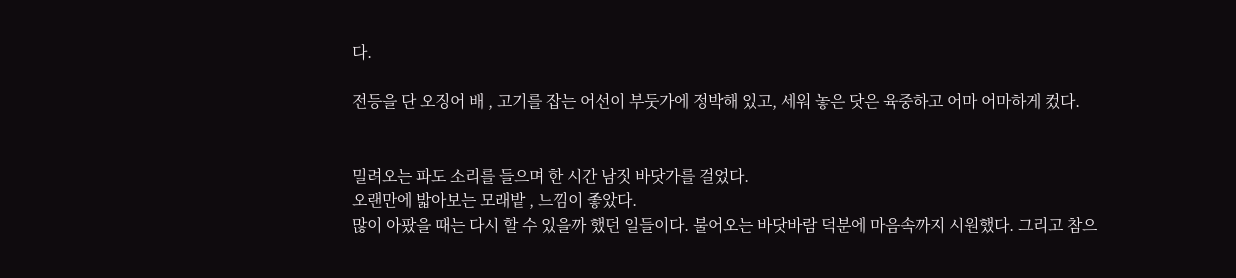다.

전등을 단 오징어 배 , 고기를 잡는 어선이 부둣가에 정박해 있고, 세워 놓은 닷은 육중하고 어마 어마하게 컸다.


밀려오는 파도 소리를 들으며 한 시간 남짓 바닷가를 걸었다.
오랜만에 밟아보는 모래밭 , 느낌이 좋았다.
많이 아팠을 때는 다시 할 수 있을까 했던 일들이다. 불어오는 바닷바람 덕분에 마음속까지 시원했다. 그리고 참으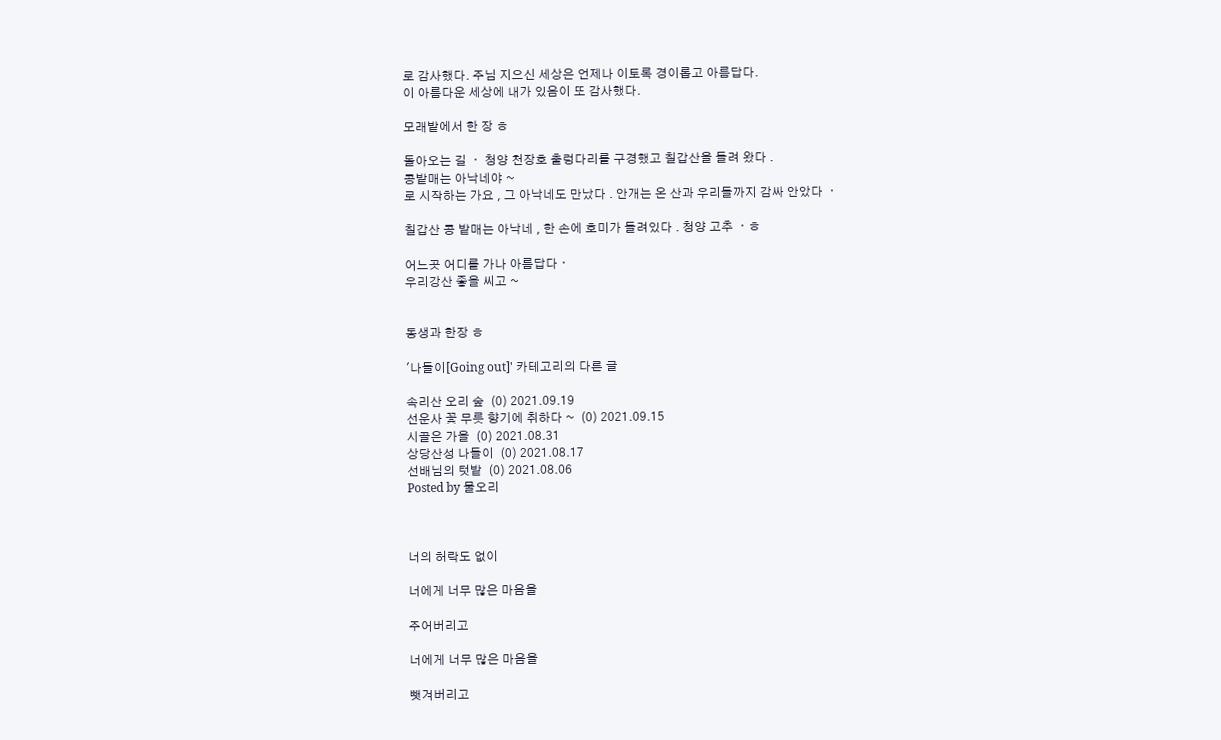로 감사했다. 주님 지으신 세상은 언제나 이토록 경이롭고 아름답다.
이 아름다운 세상에 내가 있음이 또 감사했다.

모래밭에서 한 장 ㅎ

돌아오는 길 ㆍ 청양 천장호 출렁다리를 구경했고 칠갑산을 들려 왔다 .
콩밭매는 아낙네야 ~
로 시작하는 가요 , 그 아낙네도 만났다 . 안개는 온 산과 우리들까지 감싸 안았다 ㆍ

칠갑산 콩 밭매는 아낙네 , 한 손에 호미가 들려있다 . 청양 고추 ㆍㅎ

어느곳 어디를 가나 아름답다ㆍ
우리강산 좋을 씨고 ~


동생과 한장 ㅎ

'나들이[Going out]' 카테고리의 다른 글

속리산 오리 숲  (0) 2021.09.19
선운사 꽃 무릇 향기에 취하다 ~  (0) 2021.09.15
시골은 가을  (0) 2021.08.31
상당산성 나들이  (0) 2021.08.17
선배님의 텃밭  (0) 2021.08.06
Posted by 물오리



너의 허락도 없이

너에게 너무 많은 마음을

주어버리고

너에게 너무 많은 마음을

뺏겨버리고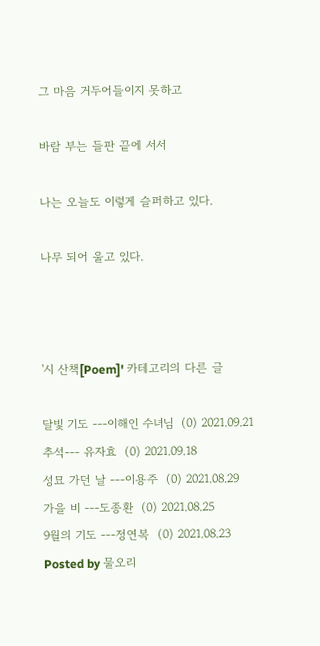그 마음 거두어들이지 못하고

바람 부는 들판 끝에 서서

나는 오늘도 이렇게 슬퍼하고 있다.

나무 되어 울고 있다.



'시 산책[Poem]' 카테고리의 다른 글

달빛 기도 ---이해인 수녀님  (0) 2021.09.21
추석--- 유자효  (0) 2021.09.18
성묘 가던 날 ---이용주  (0) 2021.08.29
가을 비 ---도종환  (0) 2021.08.25
9월의 기도 ---정연복  (0) 2021.08.23
Posted by 물오리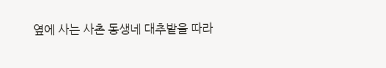옆에 사는 사촌 동생네 대추밭을 따라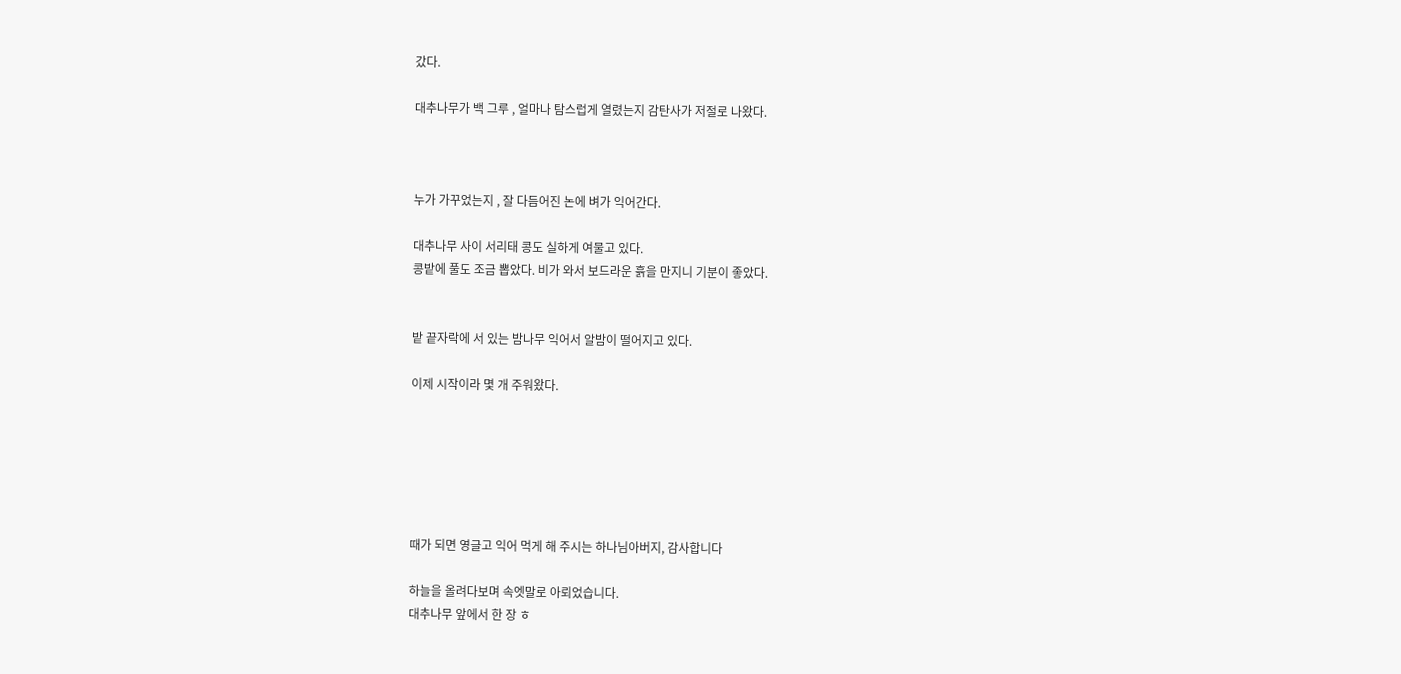갔다.

대추나무가 백 그루 , 얼마나 탐스럽게 열렸는지 감탄사가 저절로 나왔다.



누가 가꾸었는지 , 잘 다듬어진 논에 벼가 익어간다.

대추나무 사이 서리태 콩도 실하게 여물고 있다.
콩밭에 풀도 조금 뽑았다. 비가 와서 보드라운 흙을 만지니 기분이 좋았다.


밭 끝자락에 서 있는 밤나무 익어서 알밤이 떨어지고 있다.

이제 시작이라 몇 개 주워왔다.






때가 되면 영글고 익어 먹게 해 주시는 하나님아버지, 감사합니다

하늘을 올려다보며 속엣말로 아뢰었습니다.
대추나무 앞에서 한 장 ㅎ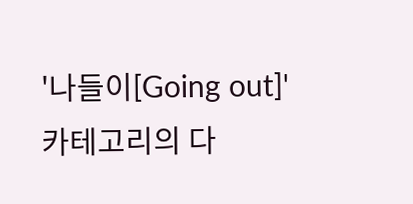'나들이[Going out]' 카테고리의 다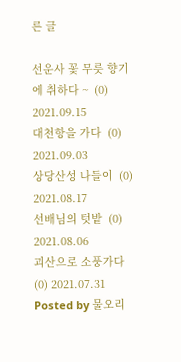른 글

선운사 꽃 무릇 향기에 취하다 ~  (0) 2021.09.15
대천항을 가다  (0) 2021.09.03
상당산성 나들이  (0) 2021.08.17
선배님의 텃밭  (0) 2021.08.06
괴산으로 소풍가다  (0) 2021.07.31
Posted by 물오리